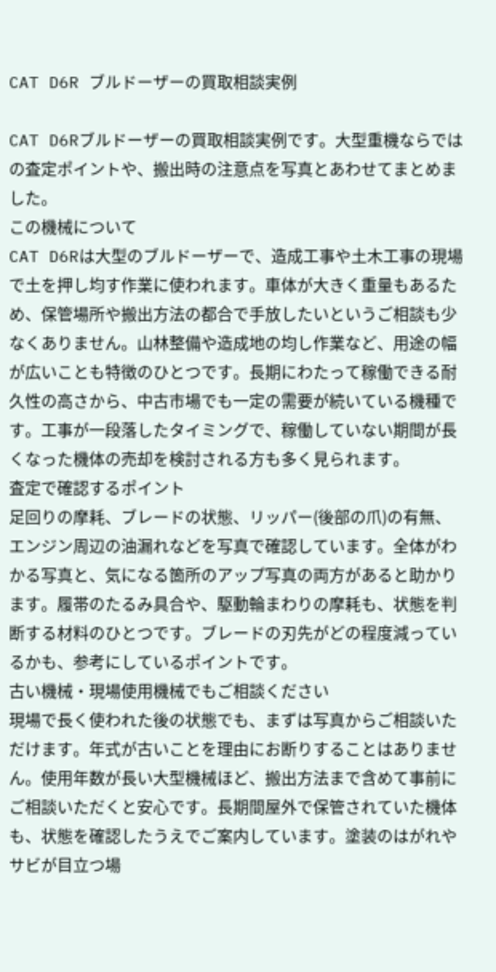CAT D6R ブルドーザーの買取相談実例

CAT D6Rブルドーザーの買取相談実例です。大型重機ならではの査定ポイントや、搬出時の注意点を写真とあわせてまとめました。
この機械について
CAT D6Rは大型のブルドーザーで、造成工事や土木工事の現場で土を押し均す作業に使われます。車体が大きく重量もあるため、保管場所や搬出方法の都合で手放したいというご相談も少なくありません。山林整備や造成地の均し作業など、用途の幅が広いことも特徴のひとつです。長期にわたって稼働できる耐久性の高さから、中古市場でも一定の需要が続いている機種です。工事が一段落したタイミングで、稼働していない期間が長くなった機体の売却を検討される方も多く見られます。
査定で確認するポイント
足回りの摩耗、ブレードの状態、リッパー(後部の爪)の有無、エンジン周辺の油漏れなどを写真で確認しています。全体がわかる写真と、気になる箇所のアップ写真の両方があると助かります。履帯のたるみ具合や、駆動輪まわりの摩耗も、状態を判断する材料のひとつです。ブレードの刃先がどの程度減っているかも、参考にしているポイントです。
古い機械・現場使用機械でもご相談ください
現場で長く使われた後の状態でも、まずは写真からご相談いただけます。年式が古いことを理由にお断りすることはありません。使用年数が長い大型機械ほど、搬出方法まで含めて事前にご相談いただくと安心です。長期間屋外で保管されていた機体も、状態を確認したうえでご案内しています。塗装のはがれやサビが目立つ場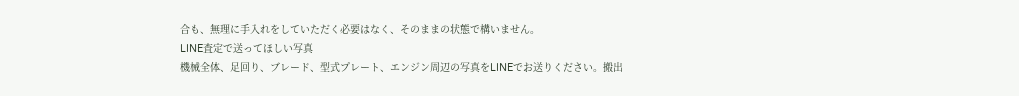合も、無理に手入れをしていただく必要はなく、そのままの状態で構いません。
LINE査定で送ってほしい写真
機械全体、足回り、ブレード、型式プレート、エンジン周辺の写真をLINEでお送りください。搬出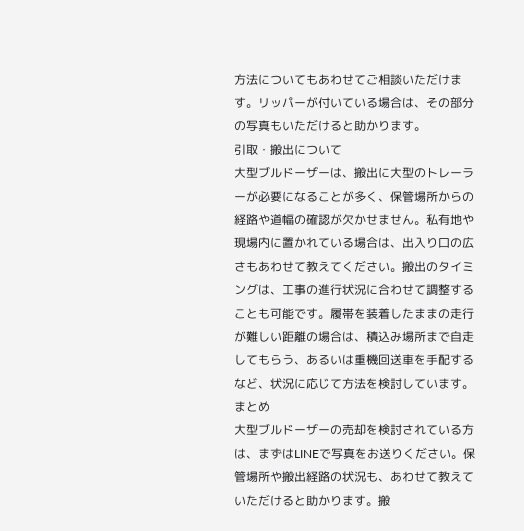方法についてもあわせてご相談いただけます。リッパーが付いている場合は、その部分の写真もいただけると助かります。
引取・搬出について
大型ブルドーザーは、搬出に大型のトレーラーが必要になることが多く、保管場所からの経路や道幅の確認が欠かせません。私有地や現場内に置かれている場合は、出入り口の広さもあわせて教えてください。搬出のタイミングは、工事の進行状況に合わせて調整することも可能です。履帯を装着したままの走行が難しい距離の場合は、積込み場所まで自走してもらう、あるいは重機回送車を手配するなど、状況に応じて方法を検討しています。
まとめ
大型ブルドーザーの売却を検討されている方は、まずはLINEで写真をお送りください。保管場所や搬出経路の状況も、あわせて教えていただけると助かります。搬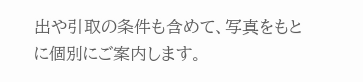出や引取の条件も含めて、写真をもとに個別にご案内します。